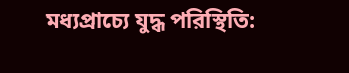মধ্যপ্রাচ্যে যুদ্ধ পরিস্থিতি: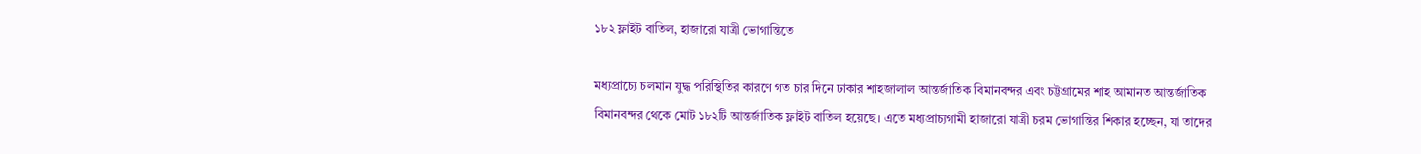১৮২ ফ্লাইট বাতিল, হাজারো যাত্রী ভোগান্তিতে

মধ্যপ্রাচ্যে চলমান যুদ্ধ পরিস্থিতির কারণে গত চার দিনে ঢাকার শাহজালাল আন্তর্জাতিক বিমানবন্দর এবং চট্টগ্রামের শাহ আমানত আন্তর্জাতিক বিমানবন্দর থেকে মোট ১৮২টি আন্তর্জাতিক ফ্লাইট বাতিল হয়েছে। এতে মধ্যপ্রাচ্যগামী হাজারো যাত্রী চরম ভোগান্তির শিকার হচ্ছেন, যা তাদের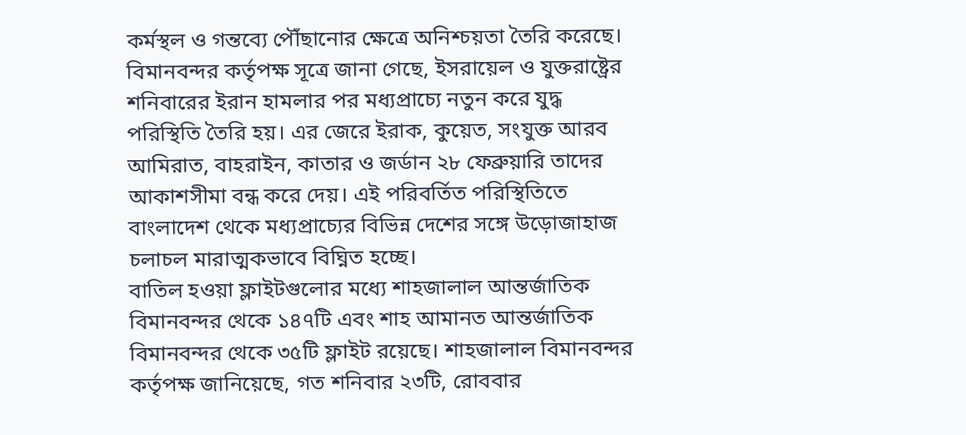কর্মস্থল ও গন্তব্যে পৌঁছানোর ক্ষেত্রে অনিশ্চয়তা তৈরি করেছে।
বিমানবন্দর কর্তৃপক্ষ সূত্রে জানা গেছে, ইসরায়েল ও যুক্তরাষ্ট্রের শনিবারের ইরান হামলার পর মধ্যপ্রাচ্যে নতুন করে যুদ্ধ পরিস্থিতি তৈরি হয়। এর জেরে ইরাক, কুয়েত, সংযুক্ত আরব আমিরাত, বাহরাইন, কাতার ও জর্ডান ২৮ ফেব্রুয়ারি তাদের আকাশসীমা বন্ধ করে দেয়। এই পরিবর্তিত পরিস্থিতিতে বাংলাদেশ থেকে মধ্যপ্রাচ্যের বিভিন্ন দেশের সঙ্গে উড়োজাহাজ চলাচল মারাত্মকভাবে বিঘ্নিত হচ্ছে।
বাতিল হওয়া ফ্লাইটগুলোর মধ্যে শাহজালাল আন্তর্জাতিক বিমানবন্দর থেকে ১৪৭টি এবং শাহ আমানত আন্তর্জাতিক বিমানবন্দর থেকে ৩৫টি ফ্লাইট রয়েছে। শাহজালাল বিমানবন্দর কর্তৃপক্ষ জানিয়েছে, গত শনিবার ২৩টি, রোববার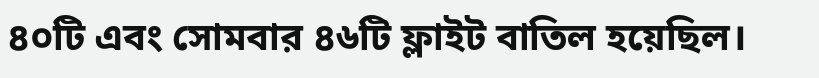৪০টি এবং সোমবার ৪৬টি ফ্লাইট বাতিল হয়েছিল।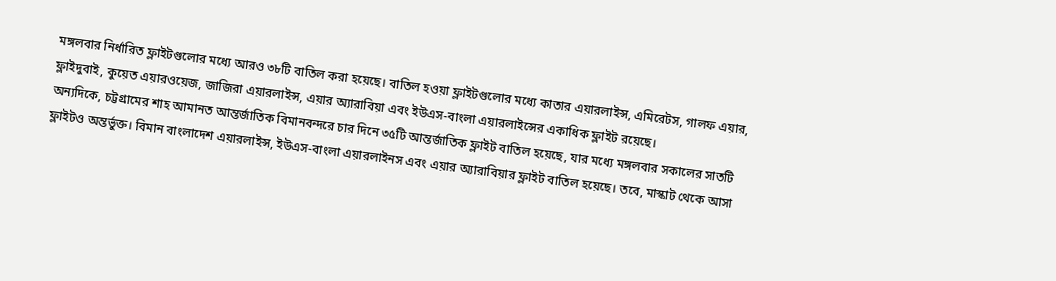মঙ্গলবার নির্ধারিত ফ্লাইটগুলোর মধ্যে আরও ৩৮টি বাতিল করা হয়েছে। বাতিল হওয়া ফ্লাইটগুলোর মধ্যে কাতার এয়ারলাইন্স, এমিরেটস, গালফ এয়ার, ফ্লাইদুবাই, কুয়েত এয়ারওয়েজ, জাজিরা এয়ারলাইন্স, এয়ার অ্যারাবিয়া এবং ইউএস-বাংলা এয়ারলাইন্সের একাধিক ফ্লাইট রয়েছে।
অন্যদিকে, চট্টগ্রামের শাহ আমানত আন্তর্জাতিক বিমানবন্দরে চার দিনে ৩৫টি আন্তর্জাতিক ফ্লাইট বাতিল হয়েছে, যার মধ্যে মঙ্গলবার সকালের সাতটি ফ্লাইটও অন্তর্ভুক্ত। বিমান বাংলাদেশ এয়ারলাইন্স, ইউএস-বাংলা এয়ারলাইনস এবং এয়ার অ্যারাবিয়ার ফ্লাইট বাতিল হয়েছে। তবে, মাস্কাট থেকে আসা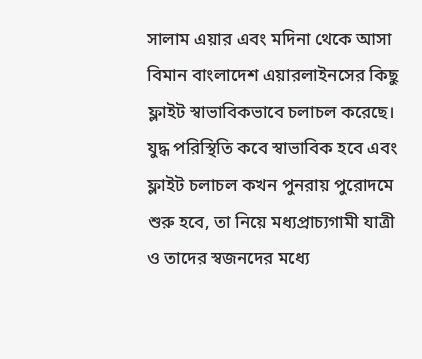সালাম এয়ার এবং মদিনা থেকে আসা বিমান বাংলাদেশ এয়ারলাইনসের কিছু ফ্লাইট স্বাভাবিকভাবে চলাচল করেছে।
যুদ্ধ পরিস্থিতি কবে স্বাভাবিক হবে এবং ফ্লাইট চলাচল কখন পুনরায় পুরোদমে শুরু হবে, তা নিয়ে মধ্যপ্রাচ্যগামী যাত্রী ও তাদের স্বজনদের মধ্যে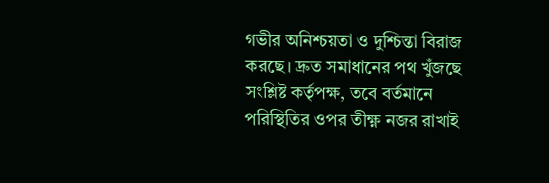গভীর অনিশ্চয়তা ও দুশ্চিন্তা বিরাজ করছে। দ্রুত সমাধানের পথ খুঁজছে সংশ্লিষ্ট কর্তৃপক্ষ, তবে বর্তমানে পরিস্থিতির ওপর তীক্ষ্ণ নজর রাখাই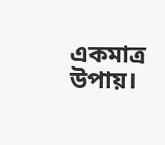একমাত্র উপায়।